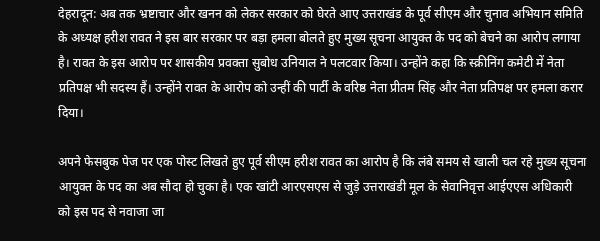देहरादून: अब तक भ्रष्टाचार और खनन को लेकर सरकार को घेरते आए उत्तराखंड के पूर्व सीएम और चुनाव अभियान समिति के अध्यक्ष हरीश रावत ने इस बार सरकार पर बड़ा हमला बोलते हुए मुख्य सूचना आयुक्त के पद को बेचने का आरोप लगाया है। रावत के इस आरोप पर शासकीय प्रवक्ता सुबोध उनियाल ने पलटवार किया। उन्होंने कहा कि स्क्रीनिंग कमेटी में नेता प्रतिपक्ष भी सदस्य हैं। उन्होंने रावत के आरोप को उन्हीं की पार्टी के वरिष्ठ नेता प्रीतम सिंह और नेता प्रतिपक्ष पर हमला करार दिया।

अपने फेसबुक पेज पर एक पोस्ट लिखते हुए पूर्व सीएम हरीश रावत का आरोप है कि लंबे समय से खाली चल रहे मुख्य सूचना आयुक्त के पद का अब सौदा हो चुका है। एक खांटी आरएसएस से जुड़े उत्तराखंडी मूल के सेवानिवृत्त आईएएस अधिकारी को इस पद से नवाजा जा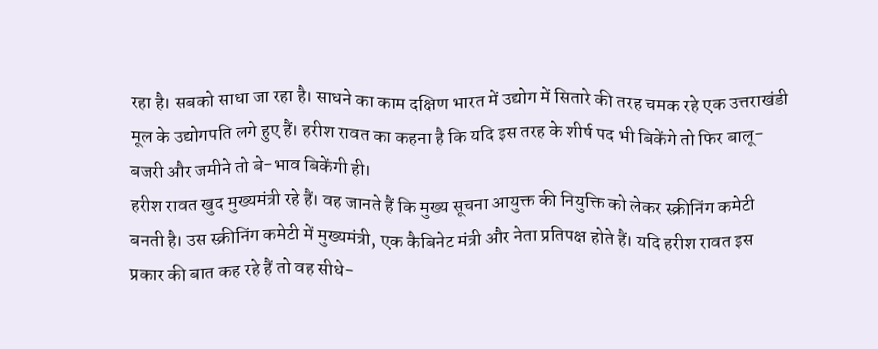रहा है। सबको साधा जा रहा है। साधने का काम दक्षिण भारत में उद्योग में सितारे की तरह चमक रहे एक उत्तराखंडी मूल के उद्योगपति लगे हुए हैं। हरीश रावत का कहना है कि यदि इस तरह के शीर्ष पद भी बिकेंगे तो फिर बालू-बजरी और जमीने तो बे-भाव बिकेंगी ही।
हरीश रावत खुद मुख्यमंत्री रहे हैं। वह जानते हैं कि मुख्य सूचना आयुक्त की नियुक्ति को लेकर स्क्रीनिंग कमेटी बनती है। उस स्क्रीनिंग कमेटी में मुख्यमंत्री, एक कैबिनेट मंत्री और नेता प्रतिपक्ष होते हैं। यदि हरीश रावत इस प्रकार की बात कह रहे हैं तो वह सीधे-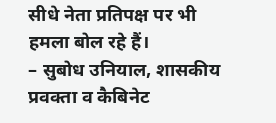सीधे नेता प्रतिपक्ष पर भी हमला बोल रहे हैं।
– सुबोध उनियाल, शासकीय प्रवक्ता व कैबिनेट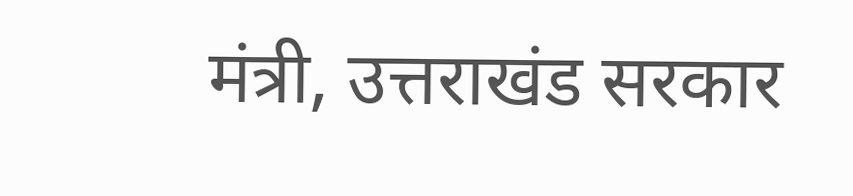मंत्री, उत्तराखंड सरकार